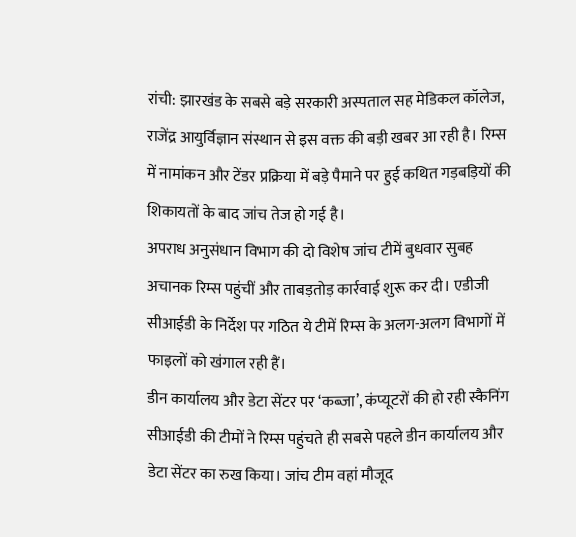रांची: झारखंड के सबसे बड़े सरकारी अस्पताल सह मेडिकल कॉलेज, राजेंद्र आयुर्विज्ञान संस्थान से इस वक्त की बड़ी खबर आ रही है। रिम्स में नामांकन और टेंडर प्रक्रिया में बड़े पैमाने पर हुई कथित गड़बड़ियों की शिकायतों के बाद जांच तेज हो गई है।
अपराध अनुसंधान विभाग की दो विशेष जांच टीमें बुधवार सुबह अचानक रिम्स पहुंचीं और ताबड़तोड़ कार्रवाई शुरू कर दी। एडीजी सीआईडी के निर्देश पर गठित ये टीमें रिम्स के अलग-अलग विभागों में फाइलों को खंगाल रही हैं।
डीन कार्यालय और डेटा सेंटर पर ‘कब्जा’, कंप्यूटरों की हो रही स्कैनिंग
सीआईडी की टीमों ने रिम्स पहुंचते ही सबसे पहले डीन कार्यालय और डेटा सेंटर का रुख किया। जांच टीम वहां मौजूद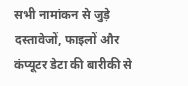सभी नामांकन से जुड़े दस्तावेजों, फाइलों और कंप्यूटर डेटा की बारीकी से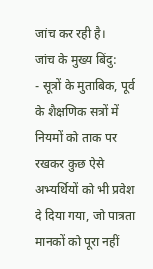जांच कर रही है।
जांच के मुख्य बिंदु:
- सूत्रों के मुताबिक, पूर्व के शैक्षणिक सत्रों में नियमों को ताक पर रखकर कुछ ऐसे अभ्यर्थियों को भी प्रवेश दे दिया गया, जो पात्रता मानकों को पूरा नहीं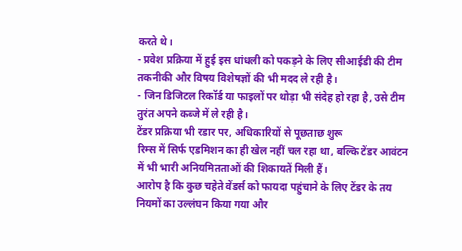करते थे।
- प्रवेश प्रक्रिया में हुई इस धांधली को पकड़ने के लिए सीआईडी की टीम तकनीकी और विषय विशेषज्ञों की भी मदद ले रही है।
- जिन डिजिटल रिकॉर्ड या फाइलों पर थोड़ा भी संदेह हो रहा है, उसे टीम तुरंत अपने कब्जे में ले रही है।
टेंडर प्रक्रिया भी रडार पर, अधिकारियों से पूछताछ शुरू
रिम्स में सिर्फ एडमिशन का ही खेल नहीं चल रहा था, बल्कि टेंडर आवंटन में भी भारी अनियमितताओं की शिकायतें मिली हैं।
आरोप है कि कुछ चहेते वेंडर्स को फायदा पहुंचाने के लिए टेंडर के तय नियमों का उल्लंघन किया गया और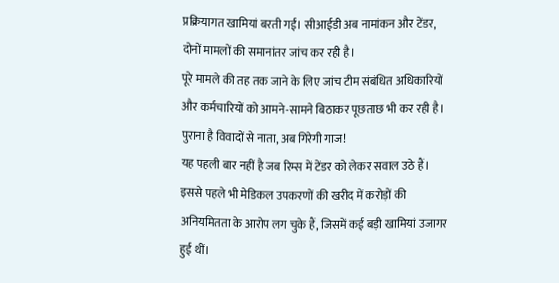प्रक्रियागत खामियां बरती गईं। सीआईडी अब नामांकन और टेंडर, दोनों मामलों की समानांतर जांच कर रही है।
पूरे मामले की तह तक जाने के लिए जांच टीम संबंधित अधिकारियों और कर्मचारियों को आमने-सामने बिठाकर पूछताछ भी कर रही है।
पुराना है विवादों से नाता, अब गिरेगी गाज!
यह पहली बार नहीं है जब रिम्स में टेंडर को लेकर सवाल उठे हैं। इससे पहले भी मेडिकल उपकरणों की खरीद में करोड़ों की अनियमितता के आरोप लग चुके हैं, जिसमें कई बड़ी खामियां उजागर हुई थीं।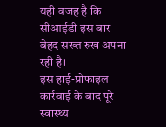यही वजह है कि सीआईडी इस बार बेहद सख्त रुख अपना रही है।
इस हाई-प्रोफाइल कार्रवाई के बाद पूरे स्वास्थ्य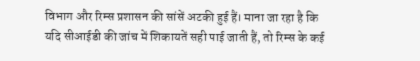विभाग और रिम्स प्रशासन की सांसें अटकी हुई हैं। माना जा रहा है कि यदि सीआईडी की जांच में शिकायतें सही पाई जाती हैं, तो रिम्स के कई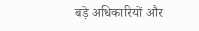बड़े अधिकारियों और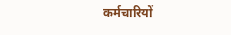कर्मचारियों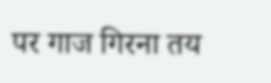पर गाज गिरना तय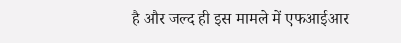है और जल्द ही इस मामले में एफआईआर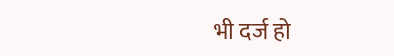भी दर्ज हो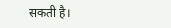सकती है।